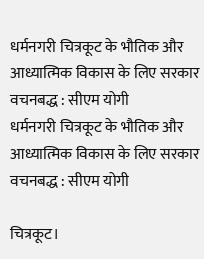धर्मनगरी चित्रकूट के भौतिक और आध्यात्मिक विकास के लिए सरकार वचनबद्ध : सीएम योगी
धर्मनगरी चित्रकूट के भौतिक और आध्यात्मिक विकास के लिए सरकार वचनबद्ध : सीएम योगी

चित्रकूट।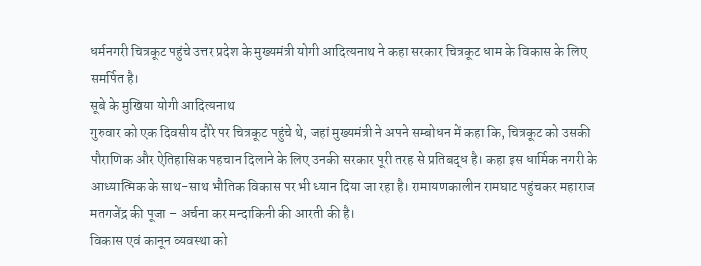धर्मनगरी चित्रकूट पहुंचे उत्तर प्रदेश के मुख्यमंत्री योगी आदित्यनाथ ने कहा सरकार चित्रकूट धाम के विकास के लिए समर्पित है।
सूबे के मुखिया योगी आदित्यनाथ
गुरुवार को एक दिवसीय दौरे पर चित्रकूट पहुंचे थे, जहां मुख्यमंत्री ने अपने सम्बोधन में कहा कि, चित्रकूट को उसकी पौराणिक और ऐतिहासिक पहचान दिलाने के लिए उनकी सरकार पूरी तरह से प्रतिबद्ध है। कहा इस धार्मिक नगरी के आध्यात्मिक के साथ-साथ भौतिक विकास पर भी ध्यान दिया जा रहा है। रामायणकालीन रामघाट पहुंचकर महाराज मतगजेंद्र की पूजा – अर्चना कर मन्दाकिनी की आरती की है।
विकास एवं कानून व्यवस्था को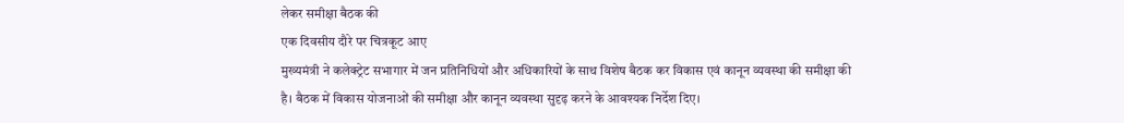लेकर समीक्षा बैठक की
एक दिवसीय दौरे पर चित्रकूट आए
मुख्यमंत्री ने कलेक्ट्रेट सभागार में जन प्रतिनिधियों और अधिकारियों के साथ विशेष बैठक कर विकास एवं कानून व्यवस्था की समीक्षा की है। बैठक में विकास योजनाओं की समीक्षा और कानून व्यवस्था सुदृढ़ करने के आवश्यक निर्देश दिए।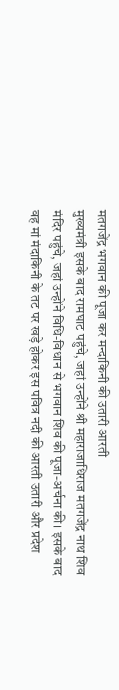मतगजेंद्र भगवान की पूजा कर मन्दाकिनी की उतारी आरती
मुख्यमंत्री इसके बाद रामघाट पहुंचे, जहां उन्होंने श्री महाराजाधिराज मतगजेंद्र नाथ शिव मंदिर पहुंचे, जहां उन्होंने विधि-विधान से भगवान शिव की पूजा-अर्चना की। इसके बाद वह मां मंदाकिनी के तट पर खड़े होकर इस पवित्र नदी की आरती उतारी और प्रदेश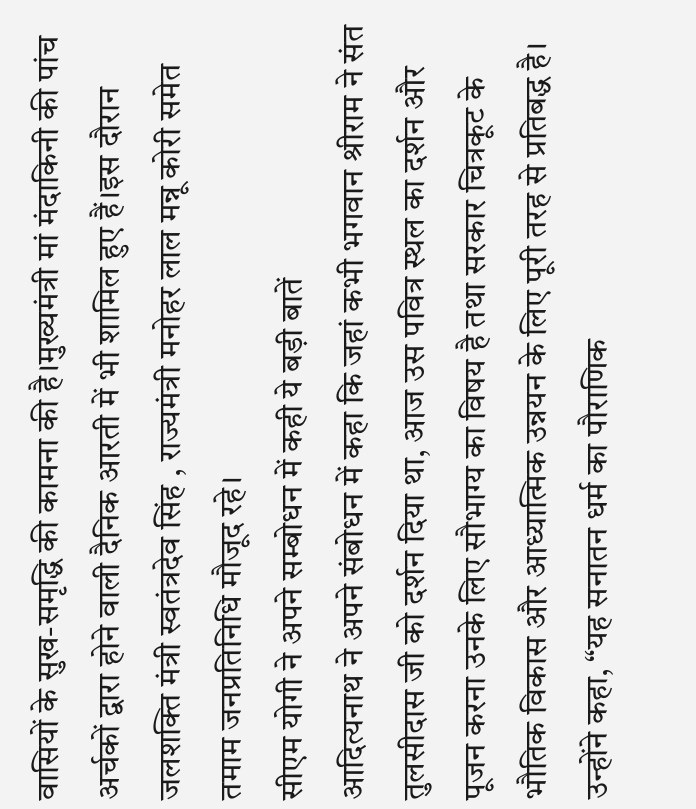वासियों के सुख-समृद्धि की कामना की है।मुख्यमंत्री मां मंदाकिनी की पांच अर्चकों द्वारा होने वाली दैनिक आरती में भी शामिल हुए हैं।इस दौरान जलशक्ति मंत्री स्वतंत्रदेव सिंह , राज्यमंत्री मनोहर लाल मन्नू कोरी समेत तमाम जनप्रतिनिधि मौजूद रहे।
सीएम योगी ने अपने सम्बोधन में कही ये बड़ी बातें
आदित्यनाथ ने अपने संबोधन में कहा कि जहां कभी भगवान श्रीराम ने संत तुलसीदास जी को दर्शन दिया था, आज उस पवित्र स्थल का दर्शन और पूजन करना उनके लिए सौभाग्य का विषय है तथा सरकार चित्रकूट के भौतिक विकास और आध्यात्मिक उन्नयन के लिए पूरी तरह से प्रतिबद्ध है। उन्होंने कहा, “यह सनातन धर्म का पौराणिक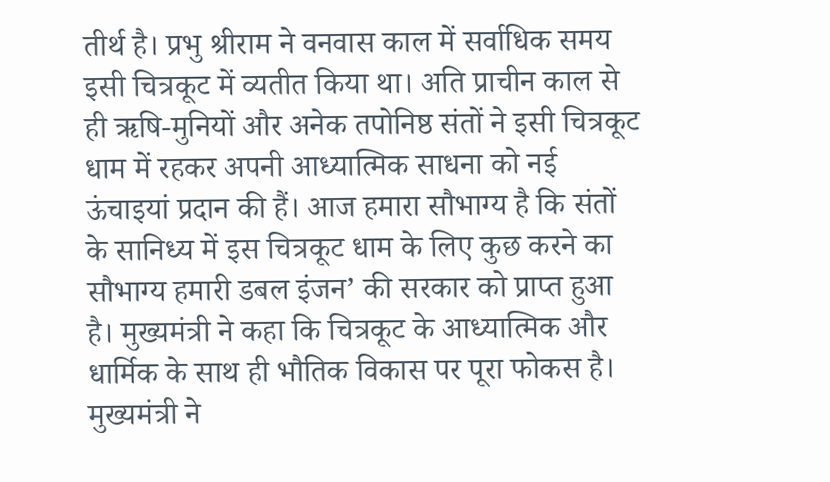तीर्थ है। प्रभु श्रीराम ने वनवास काल में सर्वाधिक समय इसी चित्रकूट में व्यतीत किया था। अति प्राचीन काल से ही ऋषि-मुनियों और अनेक तपोनिष्ठ संतों ने इसी चित्रकूट धाम में रहकर अपनी आध्यात्मिक साधना को नई ऊंचाइयां प्रदान की हैं। आज हमारा सौभाग्य है कि संतों के सानिध्य में इस चित्रकूट धाम के लिए कुछ करने का सौभाग्य हमारी डबल इंजन’ की सरकार को प्राप्त हुआ है। मुख्यमंत्री ने कहा कि चित्रकूट के आध्यात्मिक और धार्मिक के साथ ही भौतिक विकास पर पूरा फोकस है।
मुख्यमंत्री ने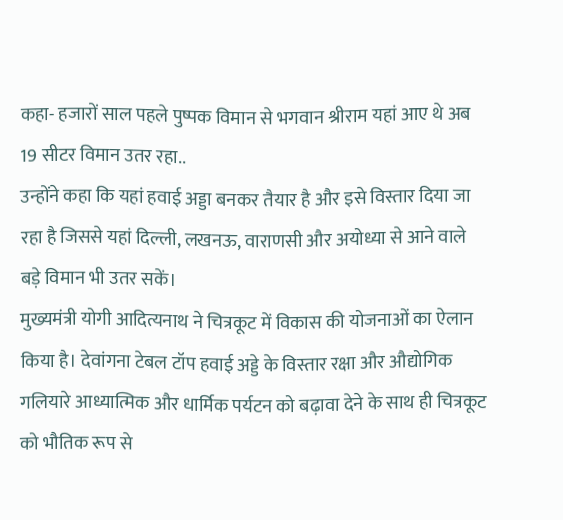कहा- हजारों साल पहले पुष्पक विमान से भगवान श्रीराम यहां आए थे अब 19 सीटर विमान उतर रहा..
उन्होंने कहा कि यहां हवाई अड्डा बनकर तैयार है और इसे विस्तार दिया जा रहा है जिससे यहां दिल्ली, लखनऊ, वाराणसी और अयोध्या से आने वाले बड़े विमान भी उतर सकें।
मुख्यमंत्री योगी आदित्यनाथ ने चित्रकूट में विकास की योजनाओं का ऐलान किया है। देवांगना टेबल टॉप हवाई अड्डे के विस्तार रक्षा और औद्योगिक गलियारे आध्यात्मिक और धार्मिक पर्यटन को बढ़ावा देने के साथ ही चित्रकूट को भौतिक रूप से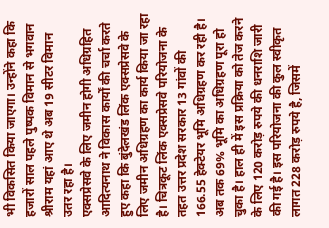भी विकसित किया जाएगा। उन्होंने कहा कि हजारों साल पहले पुष्पक विमान से भगवान श्रीराम यहां आए थे अब 19 सीटर विमान उतर रहा है।
एक्सप्रेसवे के लिए जमीन होगी अधिग्रहित
आदित्यनाथ ने विकास कार्यों की चर्चा करते हुए कहा कि बुंदेलखंड लिंक एक्सप्रेसवे के लिए जमीन अधिग्रहण का कार्य किया जा रहा है। चित्रकूट लिंक एक्सप्रेसवे परियोजना के तहत उत्तर प्रदेश सरकार 13 गांवों की 166.55 हेक्टेयर भूमि अधिग्रहण कर रही है। अब तक 69% भूमि का अधिग्रहण पूरा हो चुका है। हाल ही में इस प्रक्रिया को तेज करने के लिए 120 करोड़ रुपये की धनराशि जारी की गई है। इस परियोजना की कुल स्वीकृत लागत 228 करोड़ रुपये है, जिसमें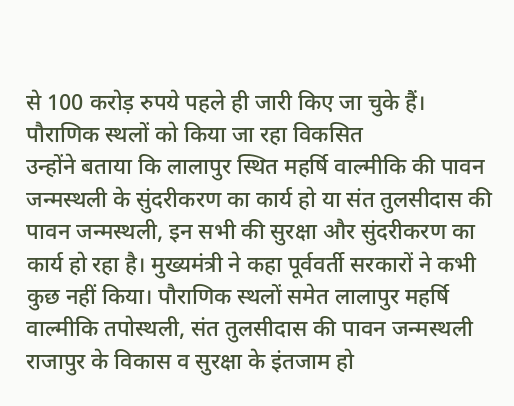से 100 करोड़ रुपये पहले ही जारी किए जा चुके हैं।
पौराणिक स्थलों को किया जा रहा विकसित
उन्होंने बताया कि लालापुर स्थित महर्षि वाल्मीकि की पावन जन्मस्थली के सुंदरीकरण का कार्य हो या संत तुलसीदास की पावन जन्मस्थली, इन सभी की सुरक्षा और सुंदरीकरण का कार्य हो रहा है। मुख्यमंत्री ने कहा पूर्ववर्ती सरकारों ने कभी कुछ नहीं किया। पौराणिक स्थलों समेत लालापुर महर्षि वाल्मीकि तपोस्थली, संत तुलसीदास की पावन जन्मस्थली राजापुर के विकास व सुरक्षा के इंतजाम हो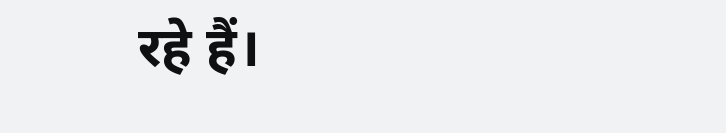रहे हैं।